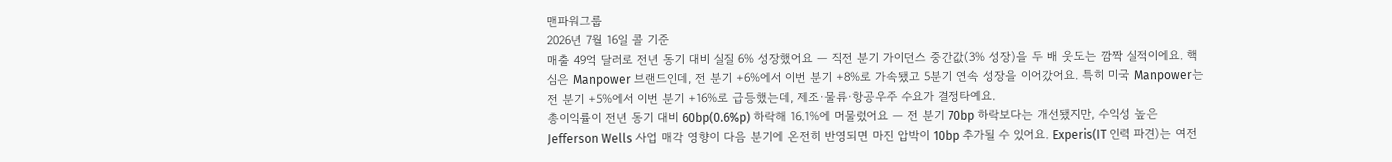맨파워그룹
2026년 7월 16일 콜 기준
매출 49억 달러로 전년 동기 대비 실질 6% 성장했어요 — 직전 분기 가이던스 중간값(3% 성장)을 두 배 웃도는 깜짝 실적이에요. 핵심은 Manpower 브랜드인데, 전 분기 +6%에서 이번 분기 +8%로 가속됐고 5분기 연속 성장을 이어갔어요. 특히 미국 Manpower는 전 분기 +5%에서 이번 분기 +16%로 급등했는데, 제조·물류·항공우주 수요가 결정타예요.
총이익률이 전년 동기 대비 60bp(0.6%p) 하락해 16.1%에 머물렀어요 — 전 분기 70bp 하락보다는 개선됐지만, 수익성 높은 Jefferson Wells 사업 매각 영향이 다음 분기에 온전히 반영되면 마진 압박이 10bp 추가될 수 있어요. Experis(IT 인력 파견)는 여전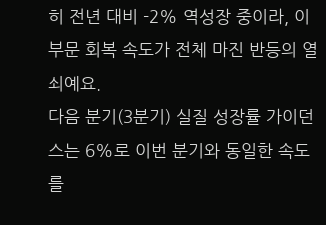히 전년 대비 -2% 역성장 중이라, 이 부문 회복 속도가 전체 마진 반등의 열쇠예요.
다음 분기(3분기) 실질 성장률 가이던스는 6%로 이번 분기와 동일한 속도를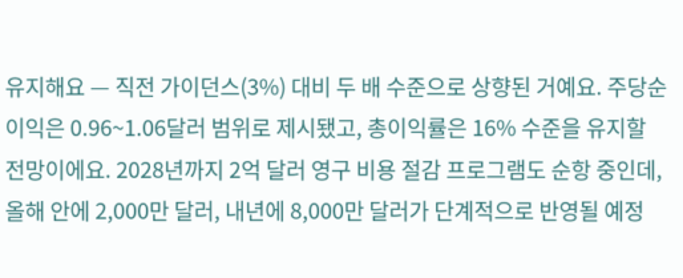유지해요 — 직전 가이던스(3%) 대비 두 배 수준으로 상향된 거예요. 주당순이익은 0.96~1.06달러 범위로 제시됐고, 총이익률은 16% 수준을 유지할 전망이에요. 2028년까지 2억 달러 영구 비용 절감 프로그램도 순항 중인데, 올해 안에 2,000만 달러, 내년에 8,000만 달러가 단계적으로 반영될 예정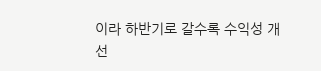이라 하반기로 갈수록 수익성 개선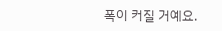폭이 커질 거예요.